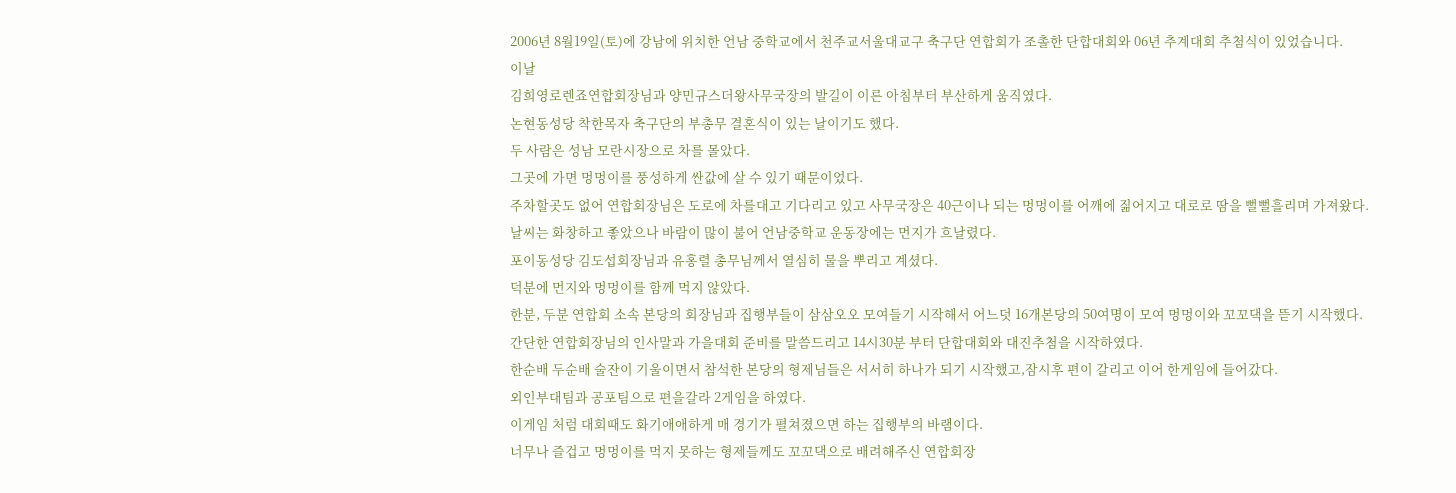2006년 8월19일(토)에 강남에 위치한 언남 중학교에서 천주교서울대교구 축구단 연합회가 조촐한 단합대회와 06년 추계대회 추첨식이 있었습니다.
이날
김희영로렌죠연합회장님과 양민규스더왕사무국장의 발길이 이른 아침부터 부산하게 움직였다.
논현동성당 착한목자 축구단의 부총무 결혼식이 있는 날이기도 했다.
두 사람은 성남 모란시장으로 차를 몰았다.
그곳에 가면 멍멍이를 풍성하게 싼값에 살 수 있기 때문이었다.
주차할곳도 없어 연합회장님은 도로에 차를대고 기다리고 있고 사무국장은 40근이나 되는 멍멍이를 어깨에 짊어지고 대로로 땀을 뻘뻘흘리며 가져왔다.
날씨는 화창하고 좋았으나 바람이 많이 불어 언남중학교 운동장에는 먼지가 흐날렸다.
포이동성당 김도섭회장님과 유홍렬 총무님께서 열심히 물을 뿌리고 계셨다.
덕분에 먼지와 멍멍이를 함께 먹지 않았다.
한분, 두분 연합회 소속 본당의 회장님과 집행부들이 삼삼오오 모여들기 시작해서 어느덧 16개본당의 50여명이 모여 멍멍이와 꼬꼬댁을 뜯기 시작했다.
간단한 연합회장님의 인사말과 가을대회 준비를 말씀드리고 14시30분 부터 단합대회와 대진추첨을 시작하였다.
한순배 두순배 술잔이 기울이면서 참석한 본당의 형제님들은 서서히 하나가 되기 시작했고,잠시후 편이 갈리고 이어 한게임에 들어갔다.
외인부대팀과 공포팀으로 편을갈라 2게임을 하였다.
이게임 처럼 대회때도 화기애애하게 매 경기가 펼쳐졌으면 하는 집행부의 바램이다.
너무나 즐겁고 멍멍이를 먹지 못하는 형제들께도 꼬꼬댁으로 배려해주신 연합회장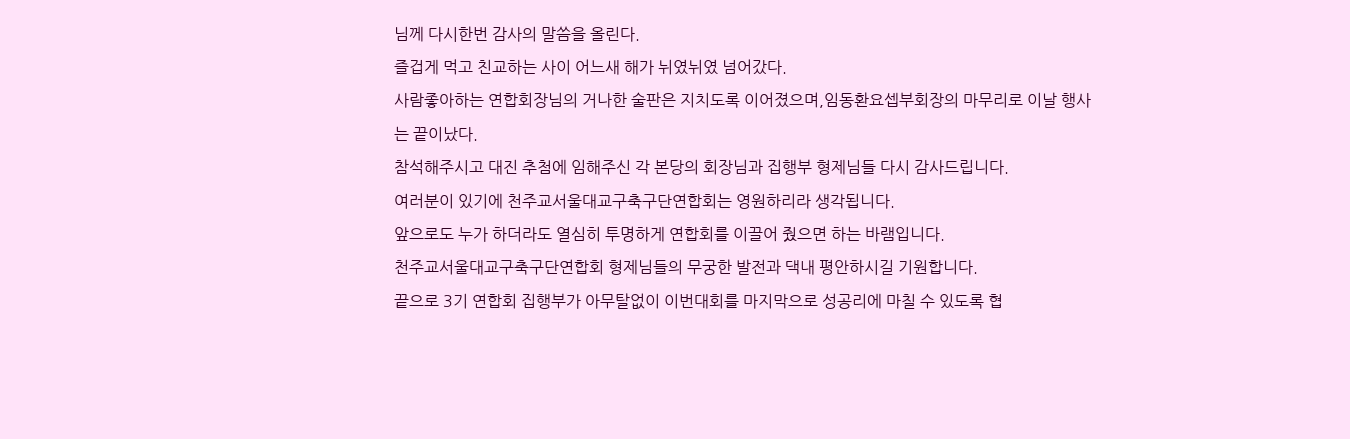님께 다시한번 감사의 말씀을 올린다.
즐겁게 먹고 친교하는 사이 어느새 해가 뉘였뉘였 넘어갔다.
사람좋아하는 연합회장님의 거나한 술판은 지치도록 이어졌으며,임동환요셉부회장의 마무리로 이날 행사는 끝이났다.
참석해주시고 대진 추첨에 임해주신 각 본당의 회장님과 집행부 형제님들 다시 감사드립니다.
여러분이 있기에 천주교서울대교구축구단연합회는 영원하리라 생각됩니다.
앞으로도 누가 하더라도 열심히 투명하게 연합회를 이끌어 줬으면 하는 바램입니다.
천주교서울대교구축구단연합회 형제님들의 무궁한 발전과 댁내 평안하시길 기원합니다.
끝으로 3기 연합회 집행부가 아무탈없이 이번대회를 마지막으로 성공리에 마칠 수 있도록 협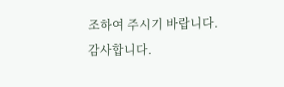조하여 주시기 바랍니다.
감사합니다.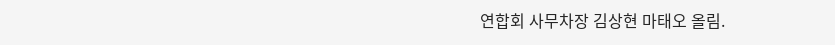연합회 사무차장 김상현 마태오 올림.